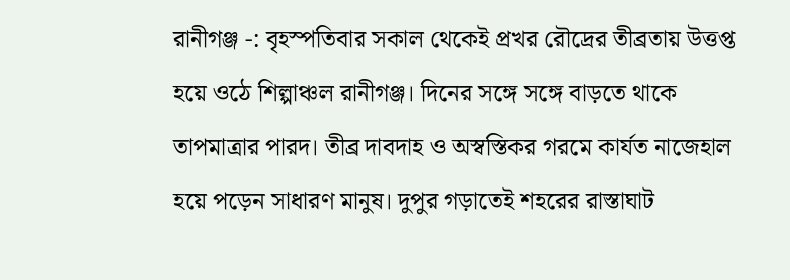রানীগঞ্জ -: বৃহস্পতিবার সকাল থেকেই প্রখর রৌদ্রের তীব্রতায় উত্তপ্ত হয়ে ওঠে শিল্পাঞ্চল রানীগঞ্জ। দিনের সঙ্গে সঙ্গে বাড়তে থাকে তাপমাত্রার পারদ। তীব্র দাবদাহ ও অস্বস্তিকর গরমে কার্যত নাজেহাল হয়ে পড়েন সাধারণ মানুষ। দুপুর গড়াতেই শহরের রাস্তাঘাট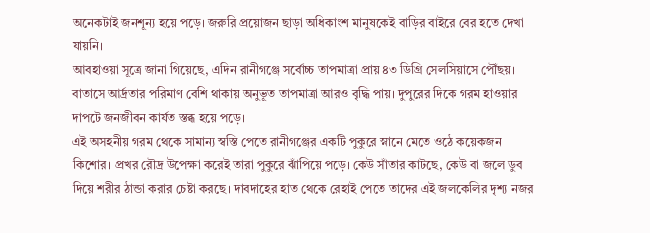অনেকটাই জনশূন্য হয়ে পড়ে। জরুরি প্রয়োজন ছাড়া অধিকাংশ মানুষকেই বাড়ির বাইরে বের হতে দেখা যায়নি।
আবহাওয়া সূত্রে জানা গিয়েছে, এদিন রানীগঞ্জে সর্বোচ্চ তাপমাত্রা প্রায় ৪৩ ডিগ্রি সেলসিয়াসে পৌঁছয়। বাতাসে আর্দ্রতার পরিমাণ বেশি থাকায় অনুভূত তাপমাত্রা আরও বৃদ্ধি পায়। দুপুরের দিকে গরম হাওয়ার দাপটে জনজীবন কার্যত স্তব্ধ হয়ে পড়ে।
এই অসহনীয় গরম থেকে সামান্য স্বস্তি পেতে রানীগঞ্জের একটি পুকুরে স্নানে মেতে ওঠে কয়েকজন কিশোর। প্রখর রৌদ্র উপেক্ষা করেই তারা পুকুরে ঝাঁপিয়ে পড়ে। কেউ সাঁতার কাটছে, কেউ বা জলে ডুব দিয়ে শরীর ঠান্ডা করার চেষ্টা করছে। দাবদাহের হাত থেকে রেহাই পেতে তাদের এই জলকেলির দৃশ্য নজর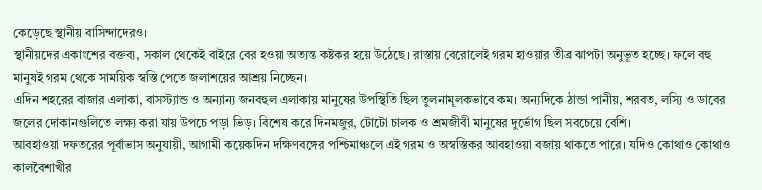কেড়েছে স্থানীয় বাসিন্দাদেরও।
স্থানীয়দের একাংশের বক্তব্য, সকাল থেকেই বাইরে বের হওয়া অত্যন্ত কষ্টকর হয়ে উঠেছে। রাস্তায় বেরোলেই গরম হাওয়ার তীব্র ঝাপটা অনুভূত হচ্ছে। ফলে বহু মানুষই গরম থেকে সাময়িক স্বস্তি পেতে জলাশয়ের আশ্রয় নিচ্ছেন।
এদিন শহরের বাজার এলাকা, বাসস্ট্যান্ড ও অন্যান্য জনবহুল এলাকায় মানুষের উপস্থিতি ছিল তুলনামূলকভাবে কম। অন্যদিকে ঠান্ডা পানীয়, শরবত, লস্যি ও ডাবের জলের দোকানগুলিতে লক্ষ্য করা যায় উপচে পড়া ভিড়। বিশেষ করে দিনমজুর, টোটো চালক ও শ্রমজীবী মানুষের দুর্ভোগ ছিল সবচেয়ে বেশি।
আবহাওয়া দফতরের পূর্বাভাস অনুযায়ী, আগামী কয়েকদিন দক্ষিণবঙ্গের পশ্চিমাঞ্চলে এই গরম ও অস্বস্তিকর আবহাওয়া বজায় থাকতে পারে। যদিও কোথাও কোথাও কালবৈশাখীর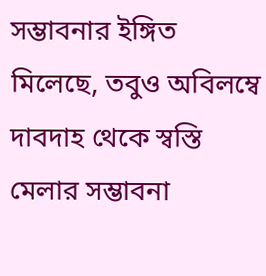সম্ভাবনার ইঙ্গিত মিলেছে, তবুও অবিলম্বে দাবদাহ থেকে স্বস্তি মেলার সম্ভাবনা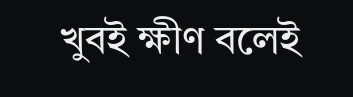খুবই ক্ষীণ বলেই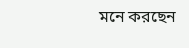মনে করছেন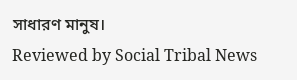সাধারণ মানুষ।
Reviewed by Social Tribal News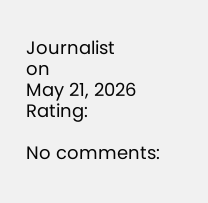Journalist
on
May 21, 2026
Rating:

No comments: